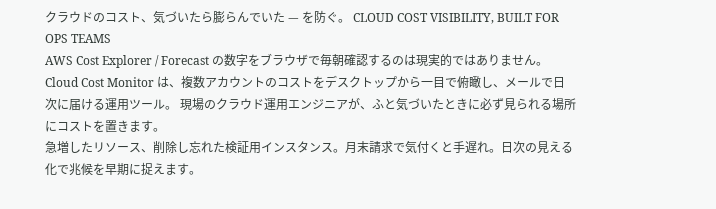クラウドのコスト、気づいたら膨らんでいた — を防ぐ。 CLOUD COST VISIBILITY, BUILT FOR OPS TEAMS
AWS Cost Explorer / Forecast の数字をブラウザで毎朝確認するのは現実的ではありません。 Cloud Cost Monitor は、複数アカウントのコストをデスクトップから一目で俯瞰し、メールで日次に届ける運用ツール。 現場のクラウド運用エンジニアが、ふと気づいたときに必ず見られる場所にコストを置きます。
急増したリソース、削除し忘れた検証用インスタンス。月末請求で気付くと手遅れ。日次の見える化で兆候を早期に捉えます。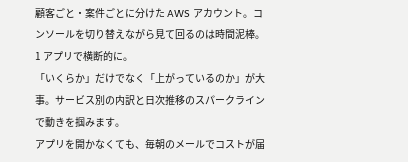顧客ごと・案件ごとに分けた AWS アカウント。コンソールを切り替えながら見て回るのは時間泥棒。1 アプリで横断的に。
「いくらか」だけでなく「上がっているのか」が大事。サービス別の内訳と日次推移のスパークラインで動きを掴みます。
アプリを開かなくても、毎朝のメールでコストが届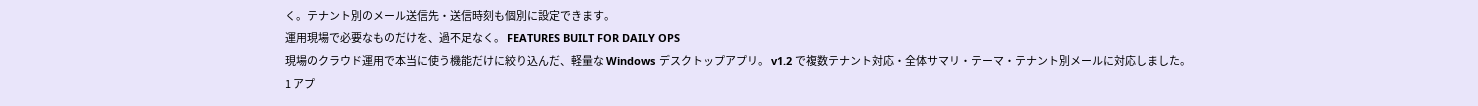く。テナント別のメール送信先・送信時刻も個別に設定できます。
運用現場で必要なものだけを、過不足なく。 FEATURES BUILT FOR DAILY OPS
現場のクラウド運用で本当に使う機能だけに絞り込んだ、軽量な Windows デスクトップアプリ。 v1.2 で複数テナント対応・全体サマリ・テーマ・テナント別メールに対応しました。
1 アプ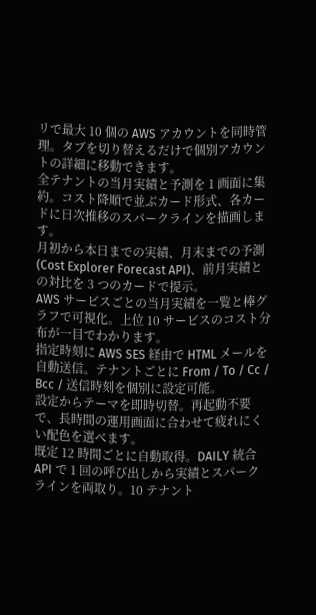リで最大 10 個の AWS アカウントを同時管理。タブを切り替えるだけで個別アカウントの詳細に移動できます。
全テナントの当月実績と予測を 1 画面に集約。コスト降順で並ぶカード形式、各カードに日次推移のスパークラインを描画します。
月初から本日までの実績、月末までの予測 (Cost Explorer Forecast API)、前月実績との対比を 3 つのカードで提示。
AWS サービスごとの当月実績を一覧と棒グラフで可視化。上位 10 サービスのコスト分布が一目でわかります。
指定時刻に AWS SES 経由で HTML メールを自動送信。テナントごとに From / To / Cc / Bcc / 送信時刻を個別に設定可能。
設定からテーマを即時切替。再起動不要で、長時間の運用画面に合わせて疲れにくい配色を選べます。
既定 12 時間ごとに自動取得。DAILY 統合 API で 1 回の呼び出しから実績とスパークラインを両取り。10 テナント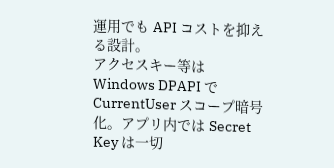運用でも API コストを抑える設計。
アクセスキー等は Windows DPAPI で CurrentUser スコープ暗号化。アプリ内では Secret Key は一切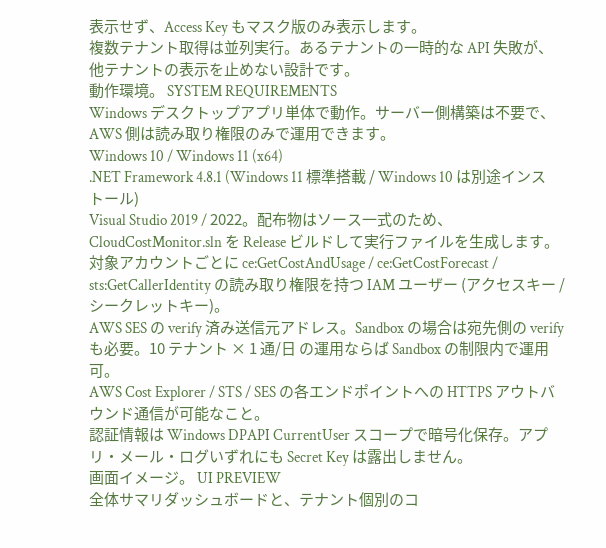表示せず、Access Key もマスク版のみ表示します。
複数テナント取得は並列実行。あるテナントの一時的な API 失敗が、他テナントの表示を止めない設計です。
動作環境。 SYSTEM REQUIREMENTS
Windows デスクトップアプリ単体で動作。サーバー側構築は不要で、AWS 側は読み取り権限のみで運用できます。
Windows 10 / Windows 11 (x64)
.NET Framework 4.8.1 (Windows 11 標準搭載 / Windows 10 は別途インストール)
Visual Studio 2019 / 2022。配布物はソース一式のため、CloudCostMonitor.sln を Release ビルドして実行ファイルを生成します。
対象アカウントごとに ce:GetCostAndUsage / ce:GetCostForecast / sts:GetCallerIdentity の読み取り権限を持つ IAM ユーザー (アクセスキー / シークレットキー)。
AWS SES の verify 済み送信元アドレス。Sandbox の場合は宛先側の verify も必要。10 テナント × 1 通/日 の運用ならば Sandbox の制限内で運用可。
AWS Cost Explorer / STS / SES の各エンドポイントへの HTTPS アウトバウンド通信が可能なこと。
認証情報は Windows DPAPI CurrentUser スコープで暗号化保存。アプリ・メール・ログいずれにも Secret Key は露出しません。
画面イメージ。 UI PREVIEW
全体サマリダッシュボードと、テナント個別のコ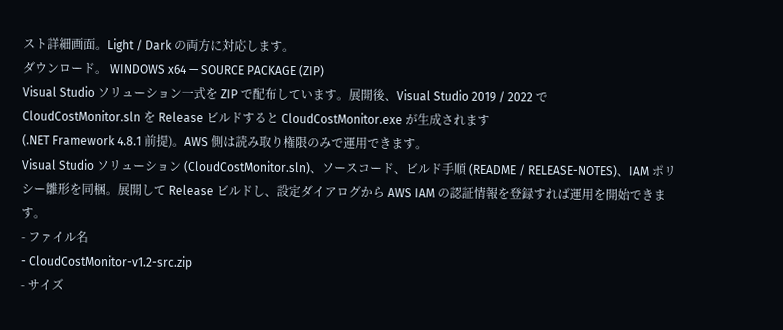スト詳細画面。Light / Dark の両方に対応します。
ダウンロード。 WINDOWS x64 — SOURCE PACKAGE (ZIP)
Visual Studio ソリューション一式を ZIP で配布しています。展開後、Visual Studio 2019 / 2022 で
CloudCostMonitor.sln を Release ビルドすると CloudCostMonitor.exe が生成されます
(.NET Framework 4.8.1 前提)。AWS 側は読み取り権限のみで運用できます。
Visual Studio ソリューション (CloudCostMonitor.sln)、ソースコード、ビルド手順 (README / RELEASE-NOTES)、IAM ポリシー雛形を同梱。展開して Release ビルドし、設定ダイアログから AWS IAM の認証情報を登録すれば運用を開始できます。
- ファイル名
- CloudCostMonitor-v1.2-src.zip
- サイズ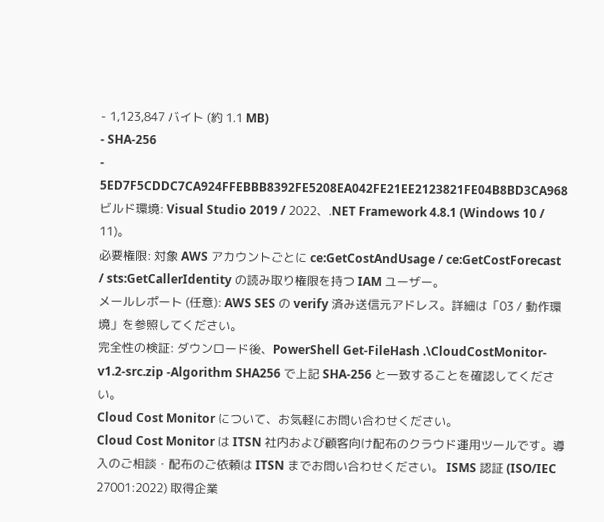- 1,123,847 バイト (約 1.1 MB)
- SHA-256
- 5ED7F5CDDC7CA924FFEBBB8392FE5208EA042FE21EE2123821FE04B8BD3CA968
ビルド環境: Visual Studio 2019 / 2022、.NET Framework 4.8.1 (Windows 10 / 11)。
必要権限: 対象 AWS アカウントごとに ce:GetCostAndUsage / ce:GetCostForecast / sts:GetCallerIdentity の読み取り権限を持つ IAM ユーザー。
メールレポート (任意): AWS SES の verify 済み送信元アドレス。詳細は「03 / 動作環境」を参照してください。
完全性の検証: ダウンロード後、PowerShell Get-FileHash .\CloudCostMonitor-v1.2-src.zip -Algorithm SHA256 で上記 SHA-256 と一致することを確認してください。
Cloud Cost Monitor について、お気軽にお問い合わせください。
Cloud Cost Monitor は ITSN 社内および顧客向け配布のクラウド運用ツールです。導入のご相談・配布のご依頼は ITSN までお問い合わせください。 ISMS 認証 (ISO/IEC 27001:2022) 取得企業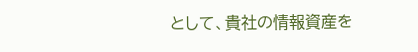として、貴社の情報資産を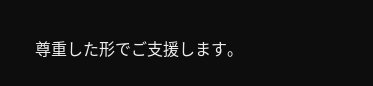尊重した形でご支援します。